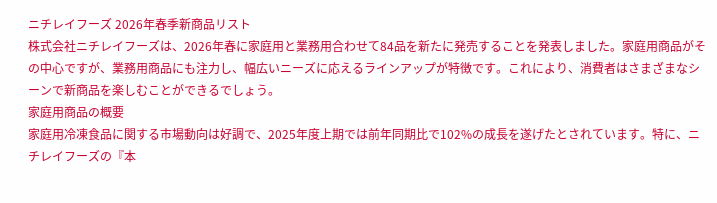ニチレイフーズ 2026年春季新商品リスト
株式会社ニチレイフーズは、2026年春に家庭用と業務用合わせて84品を新たに発売することを発表しました。家庭用商品がその中心ですが、業務用商品にも注力し、幅広いニーズに応えるラインアップが特徴です。これにより、消費者はさまざまなシーンで新商品を楽しむことができるでしょう。
家庭用商品の概要
家庭用冷凍食品に関する市場動向は好調で、2025年度上期では前年同期比で102%の成長を遂げたとされています。特に、ニチレイフーズの『本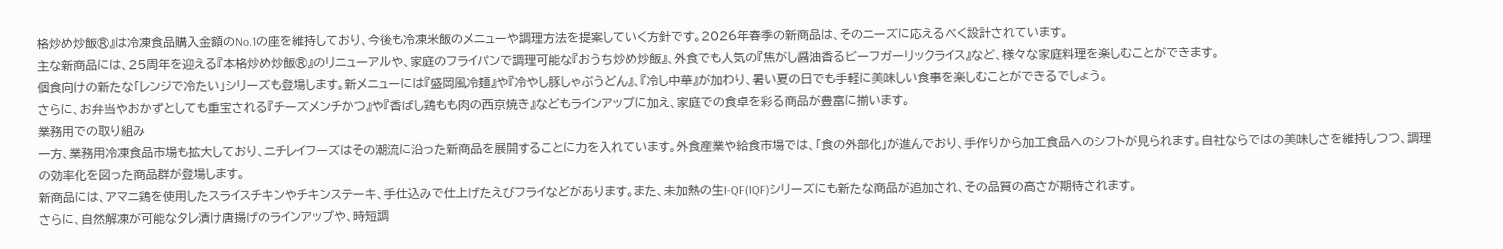格炒め炒飯®』は冷凍食品購入金額のNo.1の座を維持しており、今後も冷凍米飯のメニューや調理方法を提案していく方針です。2026年春季の新商品は、そのニーズに応えるべく設計されています。
主な新商品には、25周年を迎える『本格炒め炒飯®』のリニューアルや、家庭のフライパンで調理可能な『おうち炒め炒飯』、外食でも人気の『焦がし醤油香るビーフガーリックライス』など、様々な家庭料理を楽しむことができます。
個食向けの新たな「レンジで冷たい」シリーズも登場します。新メニューには『盛岡風冷麺』や『冷やし豚しゃぶうどん』、『冷し中華』が加わり、暑い夏の日でも手軽に美味しい食事を楽しむことができるでしょう。
さらに、お弁当やおかずとしても重宝される『チーズメンチかつ』や『香ばし鶏もも肉の西京焼き』などもラインアップに加え、家庭での食卓を彩る商品が豊富に揃います。
業務用での取り組み
一方、業務用冷凍食品市場も拡大しており、ニチレイフーズはその潮流に沿った新商品を展開することに力を入れています。外食産業や給食市場では、「食の外部化」が進んでおり、手作りから加工食品へのシフトが見られます。自社ならではの美味しさを維持しつつ、調理の効率化を図った商品群が登場します。
新商品には、アマニ鶏を使用したスライスチキンやチキンステーキ、手仕込みで仕上げたえびフライなどがあります。また、未加熱の生I-QF(IQF)シリーズにも新たな商品が追加され、その品質の高さが期待されます。
さらに、自然解凍が可能なタレ漬け唐揚げのラインアップや、時短調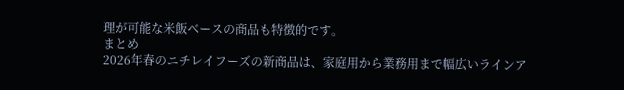理が可能な米飯ベースの商品も特徴的です。
まとめ
2026年春のニチレイフーズの新商品は、家庭用から業務用まで幅広いラインア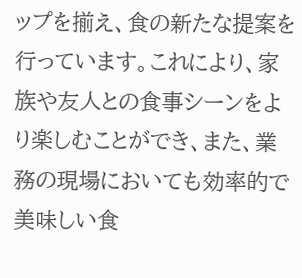ップを揃え、食の新たな提案を行っています。これにより、家族や友人との食事シーンをより楽しむことができ、また、業務の現場においても効率的で美味しい食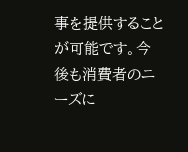事を提供することが可能です。今後も消費者のニーズに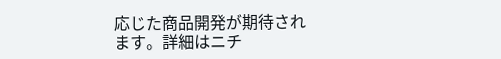応じた商品開発が期待されます。詳細はニチ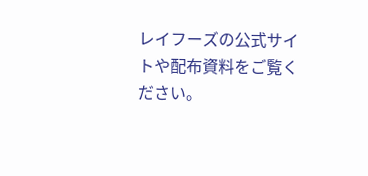レイフーズの公式サイトや配布資料をご覧ください。